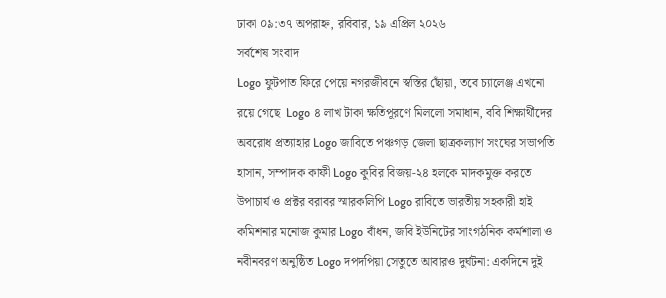ঢাকা ০৯:৩৭ অপরাহ্ন, রবিবার, ১৯ এপ্রিল ২০২৬
সর্বশেষ সংবাদ
Logo ফুটপাত ফিরে পেয়ে নগরজীবনে স্বস্তির ছোঁয়া, তবে চ্যালেঞ্জ এখনো রয়ে গেছে  Logo ৪ লাখ টাকা ক্ষতিপূরণে মিললো সমাধান, ববি শিক্ষার্থীদের অবরোধ প্রত্যাহার Logo জাবিতে পঞ্চগড় জেলা ছাত্রকল্যাণ সংঘের সভাপতি হাসান, সম্পাদক কাফী Logo কুবির বিজয়-২৪ হলকে মাদকমুক্ত করতে উপাচার্য ও প্রক্টর বরাবর স্মারকলিপি Logo রাবিতে ভারতীয় সহকারী হাই কমিশনার মনোজ কুমার Logo বাঁধন, জবি ইউনিটের সাংগঠনিক কর্মশালা ও নবীনবরণ অনুষ্ঠিত Logo দপদপিয়া সেতুতে আবারও দুর্ঘটনা: একদিনে দুই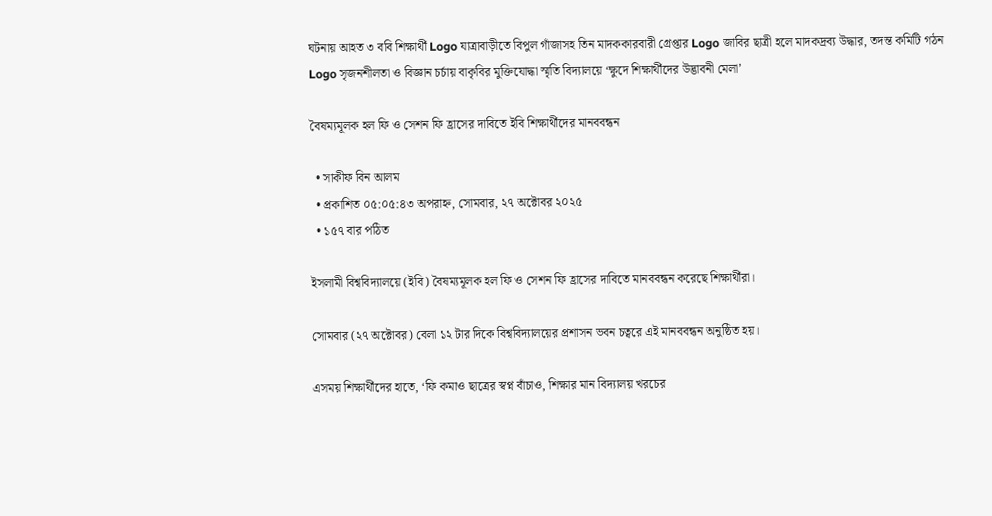ঘটনায় আহত ৩ ববি শিক্ষার্থী Logo যাত্রাবাড়ীতে বিপুল গাঁজাসহ তিন মাদককারবারী গ্রেপ্তার Logo জাবির ছাত্রী হলে মাদকদ্রব্য উদ্ধার, তদন্ত কমিটি গঠন Logo সৃজনশীলতা ও বিজ্ঞান চর্চায় বাকৃবির মুক্তিযোদ্ধা স্মৃতি বিদ্যালয়ে ‘ক্ষুদে শিক্ষার্থীদের উদ্ভাবনী মেলা’

বৈষম্যমূলক হল ফি ও সেশন ফি হ্রাসের দাবিতে ইবি শিক্ষার্থীদের মানববন্ধন

  • সাকীফ বিন আলম
  • প্রকাশিত ০৫:০৫:৪৩ অপরাহ্ন, সোমবার, ২৭ অক্টোবর ২০২৫
  • ১৫৭ বার পঠিত

ইসলামী বিশ্ববিদ্যালয়ে (ইবি) বৈষম্যমূলক হল ফি ও সেশন ফি হ্রাসের দাবিতে মানববন্ধন করেছে শিক্ষার্থীরা।

সোমবার (২৭ অক্টোবর) বেলা ১২ টার দিকে বিশ্ববিদ্যালয়ের প্রশাসন ভবন চত্বরে এই মানববন্ধন অনুষ্ঠিত হয়।

এসময় শিক্ষার্থীদের হাতে, ‘ফি কমাও ছাত্রের স্বপ্ন বাঁচাও, শিক্ষার মান বিদ্যালয় খরচের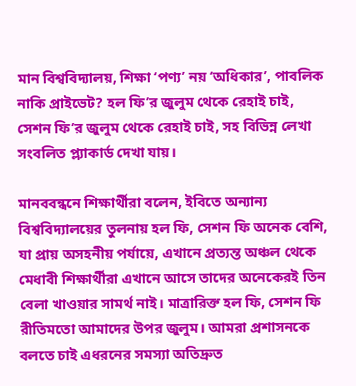মান বিশ্ববিদ্যালয়, শিক্ষা ‘পণ্য’ নয় ‘অধিকার’, পাবলিক নাকি প্রাইভেট? হল ফি’র জুলুম থেকে রেহাই চাই, সেশন ফি’র জুলুম থেকে রেহাই চাই, সহ বিভিন্ন লেখা সংবলিত প্ল্যাকার্ড দেখা যায়।

মানববন্ধনে শিক্ষার্থীরা বলেন, ইবিতে অন্যান্য বিশ্ববিদ্যালয়ের তুলনায় হল ফি, সেশন ফি অনেক বেশি, যা প্রায় অসহনীয় পর্যায়ে, এখানে প্রত্যন্ত অঞ্চল থেকে মেধাবী শিক্ষার্থীরা এখানে আসে তাদের অনেকেরই তিন বেলা খাওয়ার সামর্থ নাই। মাত্রারিক্ত হল ফি, সেশন ফি রীতিমতো আমাদের উপর জুলুম। আমরা প্রশাসনকে বলতে চাই এধরনের সমস্যা অতিদ্রুত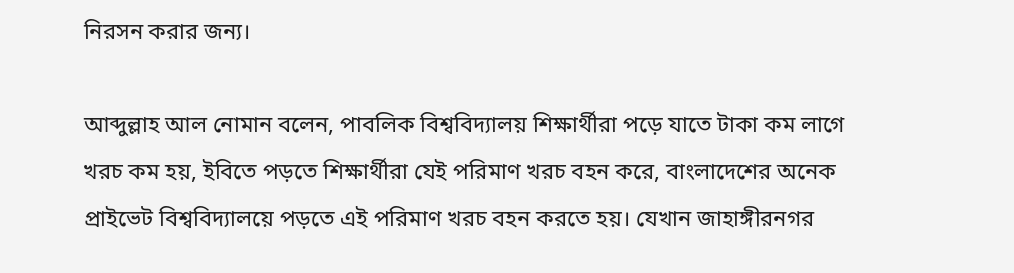নিরসন করার জন্য।

আব্দুল্লাহ আল নোমান বলেন, পাবলিক বিশ্ববিদ্যালয় শিক্ষার্থীরা পড়ে যাতে টাকা কম লাগে খরচ কম হয়, ইবিতে পড়তে শিক্ষার্থীরা যেই পরিমাণ খরচ বহন করে, বাংলাদেশের অনেক প্রাইভেট বিশ্ববিদ্যালয়ে পড়তে এই পরিমাণ খরচ বহন করতে হয়। যেখান জাহাঙ্গীরনগর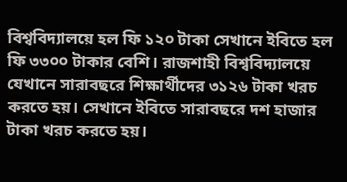বিশ্ববিদ্যালয়ে হল ফি ১২০ টাকা সেখানে ইবিতে হল ফি ৩৩০০ টাকার বেশি। রাজশাহী বিশ্ববিদ্যালয়ে যেখানে সারাবছরে শিক্ষার্থীদের ৩১২৬ টাকা খরচ করতে হয়। সেখানে ইবিতে সারাবছরে দশ হাজার টাকা খরচ করতে হয়।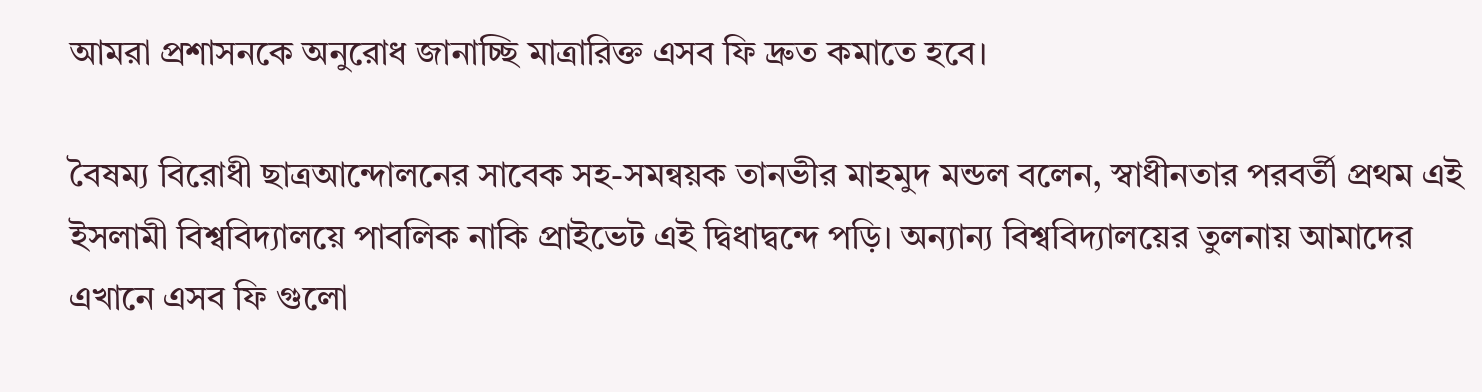আমরা প্রশাসনকে অনুরোধ জানাচ্ছি মাত্রারিক্ত এসব ফি দ্রুত কমাতে হবে।

বৈষম্য বিরোধী ছাত্রআন্দোলনের সাবেক সহ-সমন্বয়ক তানভীর মাহমুদ মন্ডল বলেন, স্বাধীনতার পরবর্তী প্রথম এই ইসলামী বিশ্ববিদ্যালয়ে পাবলিক নাকি প্রাইভেট এই দ্বিধাদ্বন্দে পড়ি। অন্যান্য বিশ্ববিদ্যালয়ের তুলনায় আমাদের এখানে এসব ফি গুলো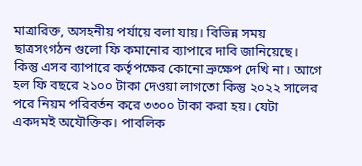মাত্রারিক্ত, অসহনীয় পর্যায়ে বলা যায়। বিভিন্ন সময় ছাত্রসংগঠন গুলো ফি কমানোর ব্যাপারে দাবি জানিয়েছে। কিন্তু এসব ব্যাপারে কর্তৃপক্ষের কোনো ভ্রুক্ষেপ দেখি না। আগে হল ফি বছরে ২১০০ টাকা দেওয়া লাগতো কিন্তু ২০২২ সালের পরে নিয়ম পরিবর্তন করে ৩৩০০ টাকা করা হয়। যেটা একদমই অযৌক্তিক। পাবলিক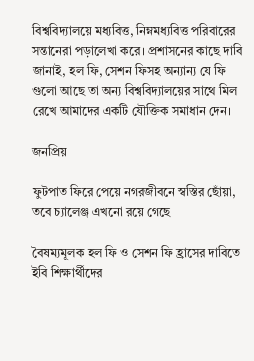বিশ্ববিদ্যালয়ে মধ্যবিত্ত, নিম্নমধ্যবিত্ত পরিবারের সন্তানেরা পড়ালেখা করে। প্রশাসনের কাছে দাবি জানাই, হল ফি, সেশন ফিসহ অন্যান্য যে ফি গুলো আছে তা অন্য বিশ্ববিদ্যালয়ের সাথে মিল রেখে আমাদের একটি যৌক্তিক সমাধান দেন।

জনপ্রিয়

ফুটপাত ফিরে পেয়ে নগরজীবনে স্বস্তির ছোঁয়া, তবে চ্যালেঞ্জ এখনো রয়ে গেছে

বৈষম্যমূলক হল ফি ও সেশন ফি হ্রাসের দাবিতে ইবি শিক্ষার্থীদের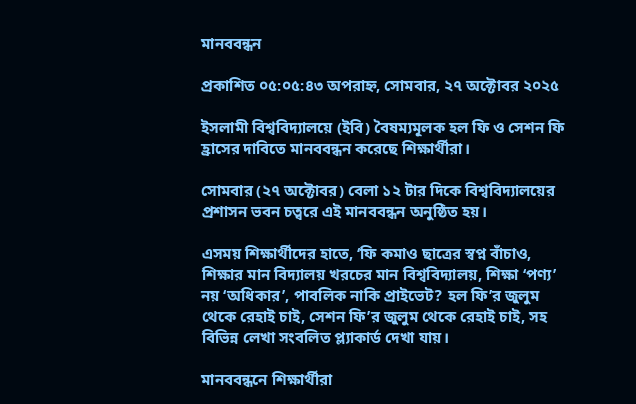মানববন্ধন

প্রকাশিত ০৫:০৫:৪৩ অপরাহ্ন, সোমবার, ২৭ অক্টোবর ২০২৫

ইসলামী বিশ্ববিদ্যালয়ে (ইবি) বৈষম্যমূলক হল ফি ও সেশন ফি হ্রাসের দাবিতে মানববন্ধন করেছে শিক্ষার্থীরা।

সোমবার (২৭ অক্টোবর) বেলা ১২ টার দিকে বিশ্ববিদ্যালয়ের প্রশাসন ভবন চত্বরে এই মানববন্ধন অনুষ্ঠিত হয়।

এসময় শিক্ষার্থীদের হাতে, ‘ফি কমাও ছাত্রের স্বপ্ন বাঁচাও, শিক্ষার মান বিদ্যালয় খরচের মান বিশ্ববিদ্যালয়, শিক্ষা ‘পণ্য’ নয় ‘অধিকার’, পাবলিক নাকি প্রাইভেট? হল ফি’র জুলুম থেকে রেহাই চাই, সেশন ফি’র জুলুম থেকে রেহাই চাই, সহ বিভিন্ন লেখা সংবলিত প্ল্যাকার্ড দেখা যায়।

মানববন্ধনে শিক্ষার্থীরা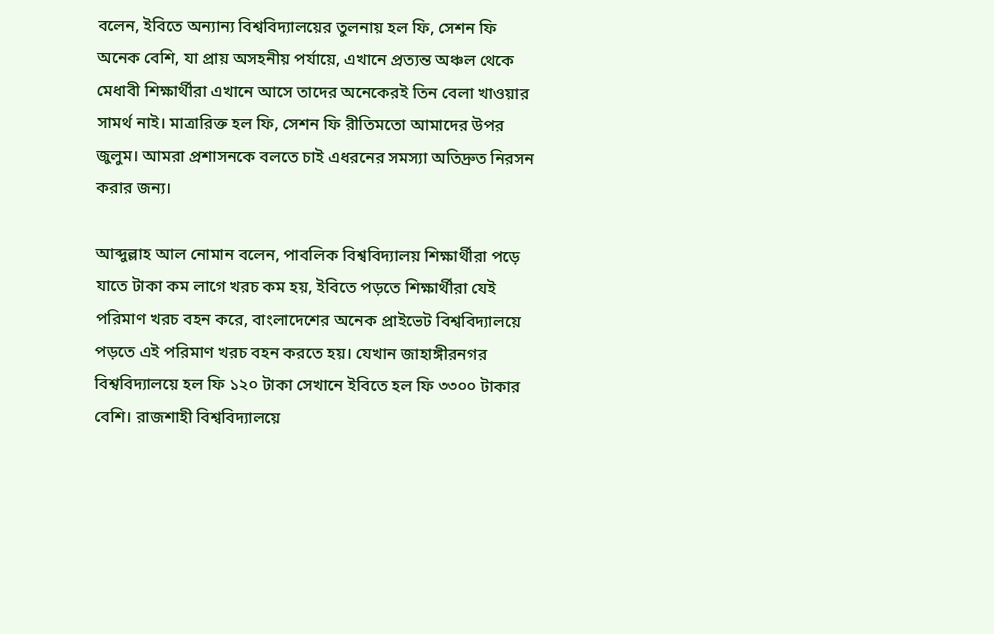বলেন, ইবিতে অন্যান্য বিশ্ববিদ্যালয়ের তুলনায় হল ফি, সেশন ফি অনেক বেশি, যা প্রায় অসহনীয় পর্যায়ে, এখানে প্রত্যন্ত অঞ্চল থেকে মেধাবী শিক্ষার্থীরা এখানে আসে তাদের অনেকেরই তিন বেলা খাওয়ার সামর্থ নাই। মাত্রারিক্ত হল ফি, সেশন ফি রীতিমতো আমাদের উপর জুলুম। আমরা প্রশাসনকে বলতে চাই এধরনের সমস্যা অতিদ্রুত নিরসন করার জন্য।

আব্দুল্লাহ আল নোমান বলেন, পাবলিক বিশ্ববিদ্যালয় শিক্ষার্থীরা পড়ে যাতে টাকা কম লাগে খরচ কম হয়, ইবিতে পড়তে শিক্ষার্থীরা যেই পরিমাণ খরচ বহন করে, বাংলাদেশের অনেক প্রাইভেট বিশ্ববিদ্যালয়ে পড়তে এই পরিমাণ খরচ বহন করতে হয়। যেখান জাহাঙ্গীরনগর বিশ্ববিদ্যালয়ে হল ফি ১২০ টাকা সেখানে ইবিতে হল ফি ৩৩০০ টাকার বেশি। রাজশাহী বিশ্ববিদ্যালয়ে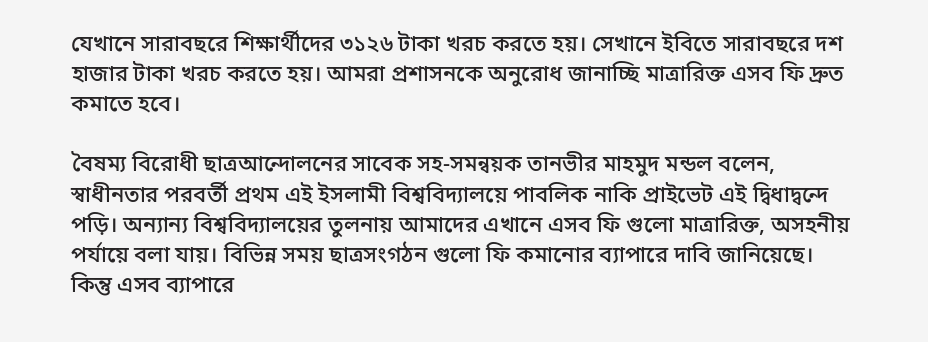যেখানে সারাবছরে শিক্ষার্থীদের ৩১২৬ টাকা খরচ করতে হয়। সেখানে ইবিতে সারাবছরে দশ হাজার টাকা খরচ করতে হয়। আমরা প্রশাসনকে অনুরোধ জানাচ্ছি মাত্রারিক্ত এসব ফি দ্রুত কমাতে হবে।

বৈষম্য বিরোধী ছাত্রআন্দোলনের সাবেক সহ-সমন্বয়ক তানভীর মাহমুদ মন্ডল বলেন, স্বাধীনতার পরবর্তী প্রথম এই ইসলামী বিশ্ববিদ্যালয়ে পাবলিক নাকি প্রাইভেট এই দ্বিধাদ্বন্দে পড়ি। অন্যান্য বিশ্ববিদ্যালয়ের তুলনায় আমাদের এখানে এসব ফি গুলো মাত্রারিক্ত, অসহনীয় পর্যায়ে বলা যায়। বিভিন্ন সময় ছাত্রসংগঠন গুলো ফি কমানোর ব্যাপারে দাবি জানিয়েছে। কিন্তু এসব ব্যাপারে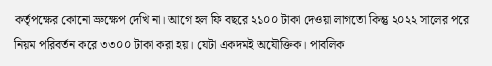কর্তৃপক্ষের কোনো ভ্রুক্ষেপ দেখি না। আগে হল ফি বছরে ২১০০ টাকা দেওয়া লাগতো কিন্তু ২০২২ সালের পরে নিয়ম পরিবর্তন করে ৩৩০০ টাকা করা হয়। যেটা একদমই অযৌক্তিক। পাবলিক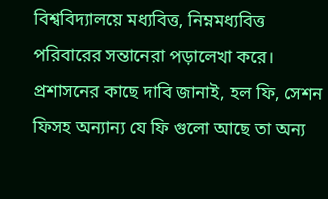বিশ্ববিদ্যালয়ে মধ্যবিত্ত, নিম্নমধ্যবিত্ত পরিবারের সন্তানেরা পড়ালেখা করে। প্রশাসনের কাছে দাবি জানাই, হল ফি, সেশন ফিসহ অন্যান্য যে ফি গুলো আছে তা অন্য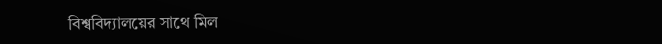বিশ্ববিদ্যালয়ের সাথে মিল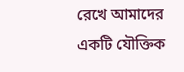রেখে আমাদের একটি যৌক্তিক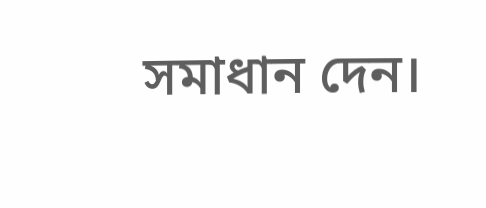সমাধান দেন।